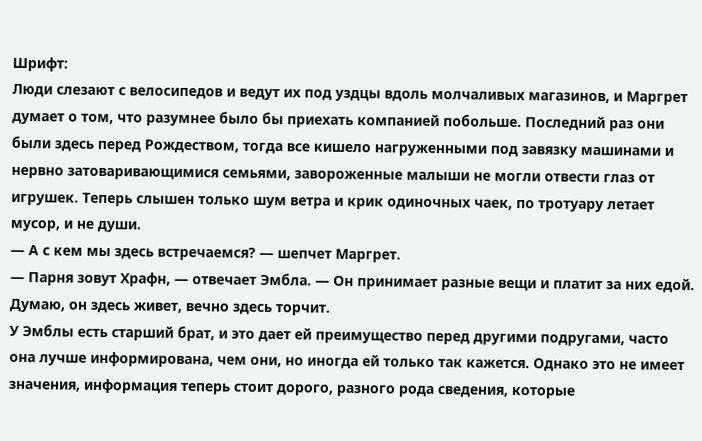Шрифт:
Люди слезают с велосипедов и ведут их под уздцы вдоль молчаливых магазинов, и Маргрет думает о том, что разумнее было бы приехать компанией побольше. Последний раз они были здесь перед Рождеством, тогда все кишело нагруженными под завязку машинами и нервно затоваривающимися семьями, завороженные малыши не могли отвести глаз от игрушек. Теперь слышен только шум ветра и крик одиночных чаек, по тротуару летает мусор, и не души.
— А с кем мы здесь встречаемся? — шепчет Маргрет.
— Парня зовут Храфн, — отвечает Эмбла. — Он принимает разные вещи и платит за них едой. Думаю, он здесь живет, вечно здесь торчит.
У Эмблы есть старший брат, и это дает ей преимущество перед другими подругами, часто она лучше информирована, чем они, но иногда ей только так кажется. Однако это не имеет значения, информация теперь стоит дорого, разного рода сведения, которые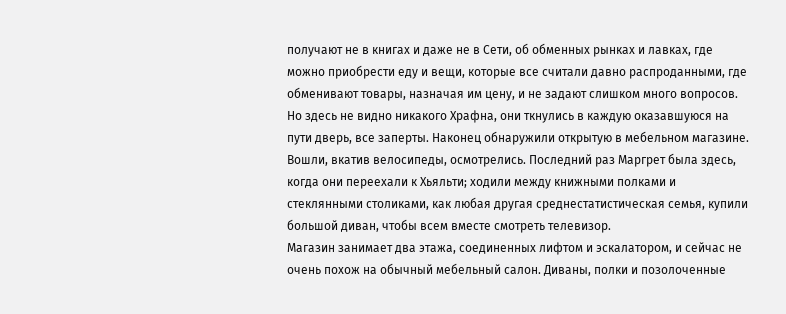получают не в книгах и даже не в Сети, об обменных рынках и лавках, где можно приобрести еду и вещи, которые все считали давно распроданными, где обменивают товары, назначая им цену, и не задают слишком много вопросов.
Но здесь не видно никакого Храфна, они ткнулись в каждую оказавшуюся на пути дверь, все заперты. Наконец обнаружили открытую в мебельном магазине. Вошли, вкатив велосипеды, осмотрелись. Последний раз Маргрет была здесь, когда они переехали к Хьяльти; ходили между книжными полками и стеклянными столиками, как любая другая среднестатистическая семья, купили большой диван, чтобы всем вместе смотреть телевизор.
Магазин занимает два этажа, соединенных лифтом и эскалатором, и сейчас не очень похож на обычный мебельный салон. Диваны, полки и позолоченные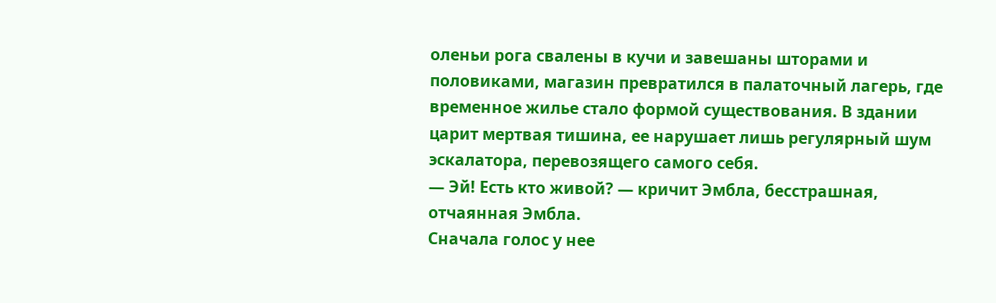оленьи рога свалены в кучи и завешаны шторами и половиками, магазин превратился в палаточный лагерь, где временное жилье стало формой существования. В здании царит мертвая тишина, ее нарушает лишь регулярный шум эскалатора, перевозящего самого себя.
— Эй! Есть кто живой? — кричит Эмбла, бесстрашная, отчаянная Эмбла.
Сначала голос у нее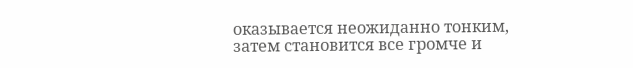оказывается неожиданно тонким, затем становится все громче и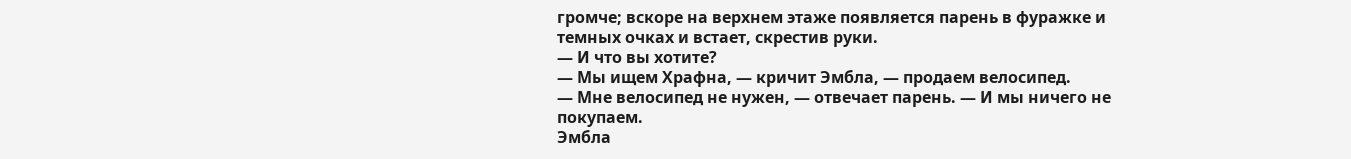громче; вскоре на верхнем этаже появляется парень в фуражке и темных очках и встает, скрестив руки.
— И что вы хотите?
— Мы ищем Храфна, — кричит Эмбла, — продаем велосипед.
— Мне велосипед не нужен, — отвечает парень. — И мы ничего не покупаем.
Эмбла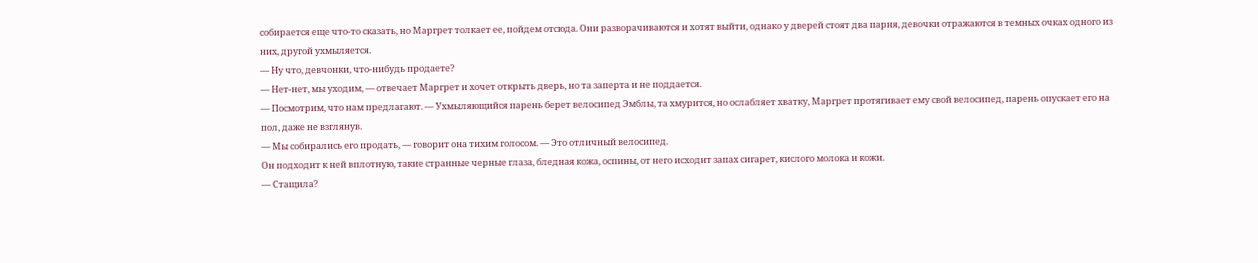собирается еще что-то сказать, но Маргрет толкает ее, пойдем отсюда. Они разворачиваются и хотят выйти, однако у дверей стоят два парня, девочки отражаются в темных очках одного из них, другой ухмыляется.
— Ну что, девчонки, что-нибудь продаете?
— Нет-нет, мы уходим, — отвечает Маргрет и хочет открыть дверь, но та заперта и не поддается.
— Посмотрим, что нам предлагают. — Ухмыляющийся парень берет велосипед Эмблы, та хмурится, но ослабляет хватку, Маргрет протягивает ему свой велосипед, парень опускает его на пол, даже не взглянув.
— Мы собирались его продать, — говорит она тихим голосом. — Это отличный велосипед.
Он подходит к ней вплотную, такие странные черные глаза, бледная кожа, оспины, от него исходит запах сигарет, кислого молока и кожи.
— Стащила?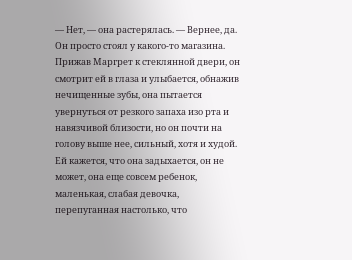— Нет, — она растерялась. — Вернее, да. Он просто стоял у какого-то магазина.
Прижав Маргрет к стеклянной двери, он смотрит ей в глаза и улыбается, обнажив нечищенные зубы, она пытается увернуться от резкого запаха изо рта и навязчивой близости, но он почти на голову выше нее, сильный, хотя и худой. Ей кажется, что она задыхается, он не может, она еще совсем ребенок, маленькая, слабая девочка, перепуганная настолько, что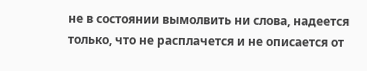не в состоянии вымолвить ни слова, надеется только, что не расплачется и не описается от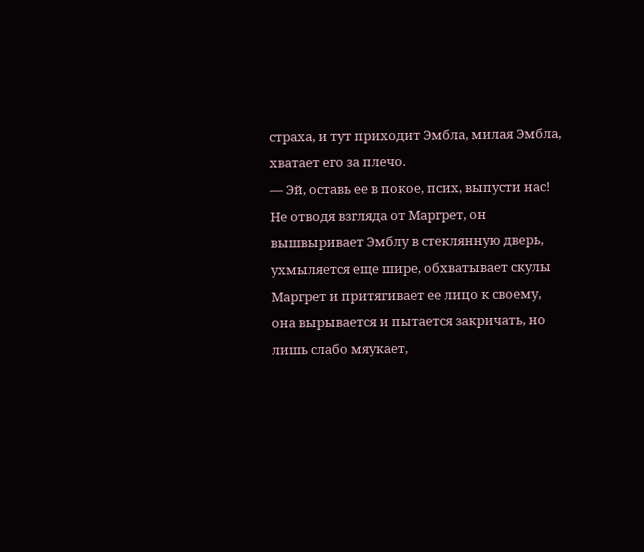страха, и тут приходит Эмбла, милая Эмбла, хватает его за плечо.
— Эй, оставь ее в покое, псих, выпусти нас!
Не отводя взгляда от Маргрет, он вышвыривает Эмблу в стеклянную дверь, ухмыляется еще шире, обхватывает скулы Маргрет и притягивает ее лицо к своему, она вырывается и пытается закричать, но лишь слабо мяукает,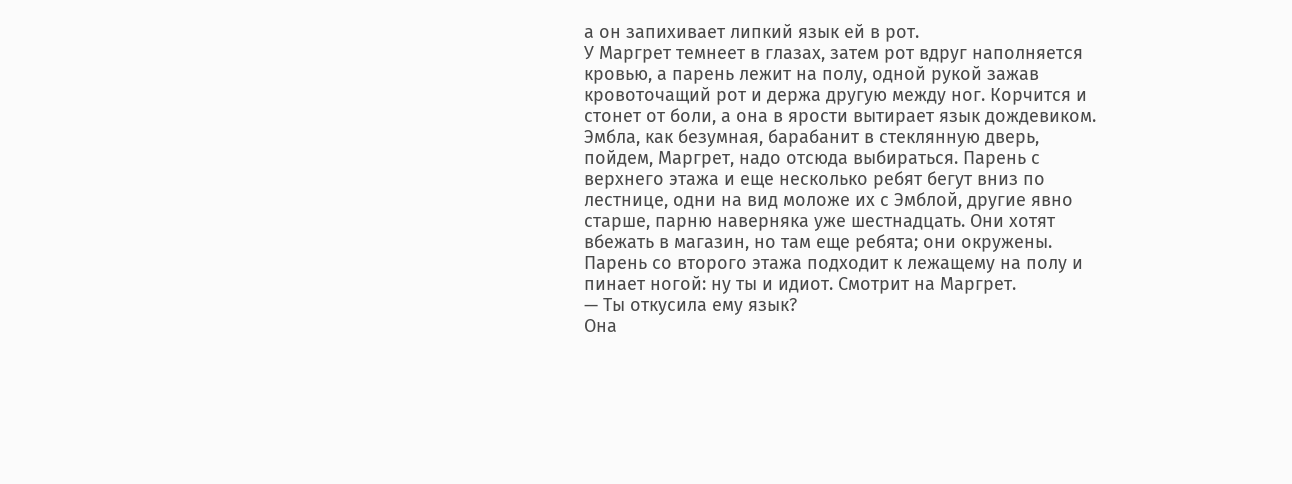а он запихивает липкий язык ей в рот.
У Маргрет темнеет в глазах, затем рот вдруг наполняется кровью, а парень лежит на полу, одной рукой зажав кровоточащий рот и держа другую между ног. Корчится и стонет от боли, а она в ярости вытирает язык дождевиком.
Эмбла, как безумная, барабанит в стеклянную дверь, пойдем, Маргрет, надо отсюда выбираться. Парень с верхнего этажа и еще несколько ребят бегут вниз по лестнице, одни на вид моложе их с Эмблой, другие явно старше, парню наверняка уже шестнадцать. Они хотят вбежать в магазин, но там еще ребята; они окружены.
Парень со второго этажа подходит к лежащему на полу и пинает ногой: ну ты и идиот. Смотрит на Маргрет.
— Ты откусила ему язык?
Она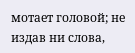мотает головой; не издав ни слова,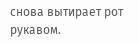снова вытирает рот рукавом.